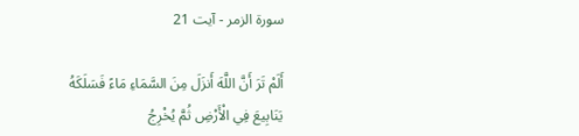سورة الزمر - آیت 21

أَلَمْ تَرَ أَنَّ اللَّهَ أَنزَلَ مِنَ السَّمَاءِ مَاءً فَسَلَكَهُ يَنَابِيعَ فِي الْأَرْضِ ثُمَّ يُخْرِجُ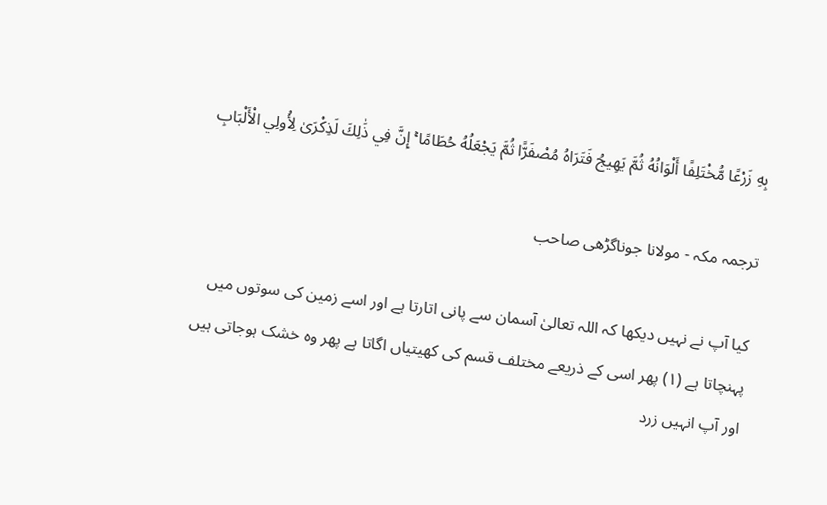بِهِ زَرْعًا مُّخْتَلِفًا أَلْوَانُهُ ثُمَّ يَهِيجُ فَتَرَاهُ مُصْفَرًّا ثُمَّ يَجْعَلُهُ حُطَامًا ۚ إِنَّ فِي ذَٰلِكَ لَذِكْرَىٰ لِأُولِي الْأَلْبَابِ

ترجمہ مکہ - مولانا جوناگڑھی صاحب

کیا آپ نے نہیں دیکھا کہ اللہ تعالیٰ آسمان سے پانی اتارتا ہے اور اسے زمین کی سوتوں میں پہنچاتا ہے (١) پھر اسی کے ذریعے مختلف قسم کی کھیتیاں اگاتا ہے پھر وہ خشک ہوجاتی ہیں اور آپ انہیں زرد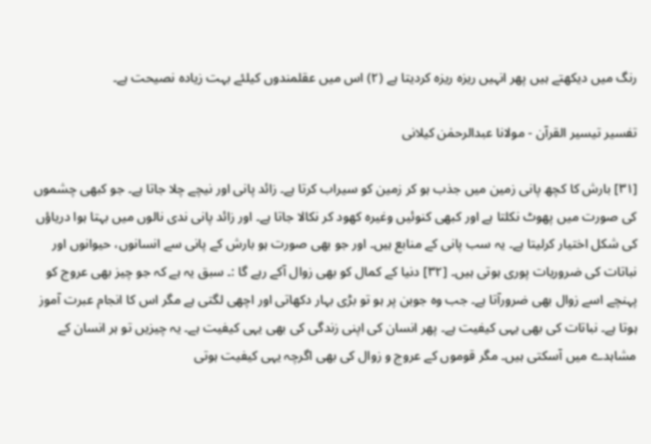رنگ میں دیکھتے ہیں پھر انہیں ریزہ ریزہ کردیتا ہے (٢) اس میں عقلمندوں کیلئے بہت زیادہ نصیحت ہے۔

تفسیر تیسیر القرآن - مولانا عبدالرحمٰن کیلانی

[٣١] بارش کا کچھ پانی زمین میں جذب ہو کر زمین کو سیراب کرتا ہے۔ زائد پانی اور نیچے چلا جاتا ہے۔ جو کبھی چشموں کی صورت میں پھوٹ نکلتا ہے اور کبھی کنوئیں وغیرہ کھود کر نکالا جاتا ہے۔ اور زائد پانی ندی نالوں میں بہتا ہوا دریاؤں کی شکل اختیار کرلیتا ہے۔ یہ سب پانی کے منابع ہیں۔ اور جو بھی صورت ہو بارش کے پانی سے انسانوں، حیوانوں اور نباتات کی ضروریات پوری ہوتی ہیں۔ [٣٢] دنیا کے کمال کو بھی زوال آکے رہے گا :۔ سبق یہ ہے کہ جو چیز بھی عروج کو پہنچے اسے زوال بھی ضرورآتا ہے۔ جب وہ جوبن پر ہو تو بڑی بہار دکھاتی اور اچھی لگتی ہے مگر اس کا انجام عبرت آموز ہوتا ہے۔ نباتات کی بھی یہی کیفیت ہے۔ پھر انسان کی اپنی زندگی کی بھی یہی کیفیت ہے۔ یہ چیزیں تو ہر انسان کے مشاہدے میں آسکتی ہیں۔ مگر قوموں کے عروج و زوال کی بھی اگرچہ یہی کیفیت ہوتی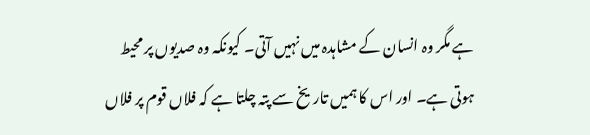ہے مگر وہ انسان کے مشاہدہ میں نہیں آتی۔ کیونکہ وہ صدیوں پر محیط ہوتی ہے۔ اور اس کا ہمیں تاریخ سے پتہ چلتا ہے کہ فلاں قوم پر فلاں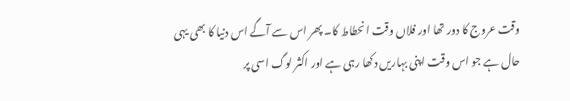وقت عروج کا دور تھا اور فلاں وقت انحطاط کا۔ پھر اس سے آگے اس دنیا کا بھی یہی حال ہے جو اس وقت اپنی بہاریں دکھا رہی ہے اور اکثر لوگ اسی پر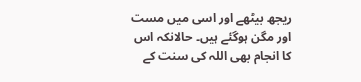ریجھ بیٹھے اور اسی میں مست اور مگن ہوگئے ہیں۔ حالانکہ اس کا انجام بھی اللہ کی سنت کے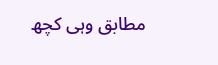مطابق وہی کچھ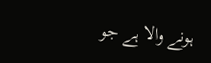ہونے والا ہے جو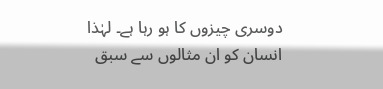دوسری چیزوں کا ہو رہا ہے۔ لہٰذا انسان کو ان مثالوں سے سبق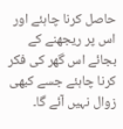حاصل کرنا چاہئے اور اس پر ریجھنے کے بجائے اس گھر کی فکر کرنا چاہئے جسے کبھی زوال نہیں آئے گا۔